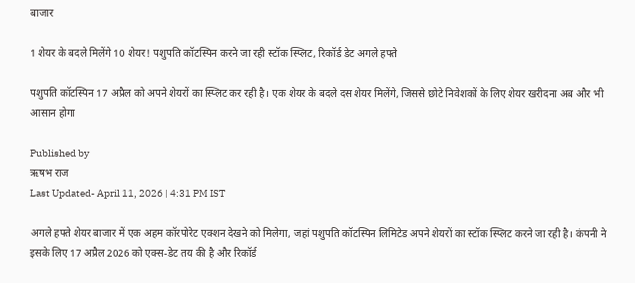बाजार

1 शेयर के बदले मिलेंगे 10 शेयर! पशुपति कॉटस्पिन करने जा रही स्टॉक स्प्लिट, रिकॉर्ड डेट अगले हफ्ते

पशुपति कॉटस्पिन 17 अप्रैल को अपने शेयरों का स्प्लिट कर रही है। एक शेयर के बदले दस शेयर मिलेंगे, जिससे छोटे निवेशकों के लिए शेयर खरीदना अब और भी आसान होगा

Published by
ऋषभ राज
Last Updated- April 11, 2026 | 4:31 PM IST

अगले हफ्ते शेयर बाजार में एक अहम कॉरपोरेट एक्शन देखने को मिलेगा, जहां पशुपति कॉटस्पिन लिमिटेड अपने शेयरों का स्टॉक स्प्लिट करने जा रही है। कंपनी ने इसके लिए 17 अप्रैल 2026 को एक्स-डेट तय की है और रिकॉर्ड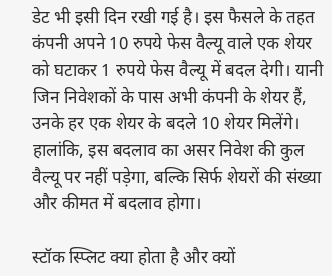डेट भी इसी दिन रखी गई है। इस फैसले के तहत कंपनी अपने 10 रुपये फेस वैल्यू वाले एक शेयर को घटाकर 1 रुपये फेस वैल्यू में बदल देगी। यानी जिन निवेशकों के पास अभी कंपनी के शेयर हैं, उनके हर एक शेयर के बदले 10 शेयर मिलेंगे। हालांकि, इस बदलाव का असर निवेश की कुल वैल्यू पर नहीं पड़ेगा, बल्कि सिर्फ शेयरों की संख्या और कीमत में बदलाव होगा।

स्टॉक स्प्लिट क्या होता है और क्यों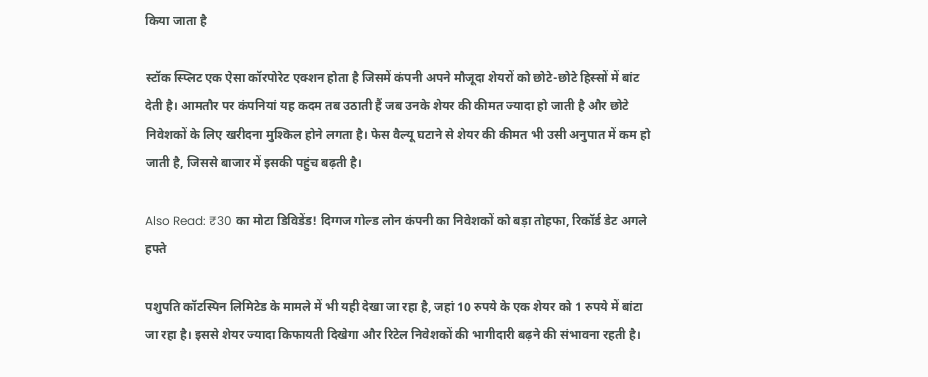किया जाता है

स्टॉक स्प्लिट एक ऐसा कॉरपोरेट एक्शन होता है जिसमें कंपनी अपने मौजूदा शेयरों को छोटे-छोटे हिस्सों में बांट देती है। आमतौर पर कंपनियां यह कदम तब उठाती हैं जब उनके शेयर की कीमत ज्यादा हो जाती है और छोटे निवेशकों के लिए खरीदना मुश्किल होने लगता है। फेस वैल्यू घटाने से शेयर की कीमत भी उसी अनुपात में कम हो जाती है, जिससे बाजार में इसकी पहुंच बढ़ती है।

Also Read: ₹30 का मोटा डिविडेंड! दिग्गज गोल्ड लोन कंपनी का निवेशकों को बड़ा तोहफा, रिकॉर्ड डेट अगले हफ्ते

पशुपति कॉटस्पिन लिमिटेड के मामले में भी यही देखा जा रहा है, जहां 10 रुपये के एक शेयर को 1 रुपये में बांटा जा रहा है। इससे शेयर ज्यादा किफायती दिखेगा और रिटेल निवेशकों की भागीदारी बढ़ने की संभावना रहती है।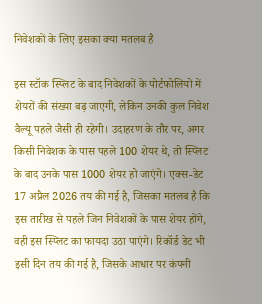निवेशकों के लिए इसका क्या मतलब है

इस स्टॉक स्प्लिट के बाद निवेशकों के पोर्टफोलियो में शेयरों की संख्या बढ़ जाएगी, लेकिन उनकी कुल निवेश वैल्यू पहले जैसी ही रहेगी। उदाहरण के तौर पर, अगर किसी निवेशक के पास पहले 100 शेयर थे, तो स्प्लिट के बाद उनके पास 1000 शेयर हो जाएंगे। एक्स-डेट 17 अप्रैल 2026 तय की गई है, जिसका मतलब है कि इस तारीख से पहले जिन निवेशकों के पास शेयर होंगे, वही इस स्प्लिट का फायदा उठा पाएंगे। रिकॉर्ड डेट भी इसी दिन तय की गई है, जिसके आधार पर कंपनी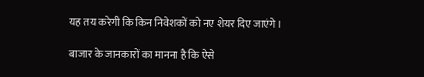यह तय करेगी कि किन निवेशकों को नए शेयर दिए जाएंगे।

बाजार के जानकारों का मानना है कि ऐसे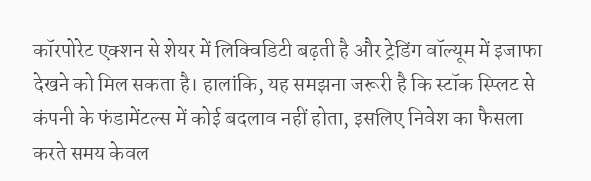कॉरपोरेट एक्शन से शेयर में लिक्विडिटी बढ़ती है और ट्रेडिंग वॉल्यूम में इजाफा देखने को मिल सकता है। हालांकि, यह समझना जरूरी है कि स्टॉक स्प्लिट से कंपनी के फंडामेंटल्स में कोई बदलाव नहीं होता, इसलिए निवेश का फैसला करते समय केवल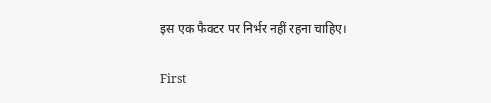इस एक फैक्टर पर निर्भर नहीं रहना चाहिए।

First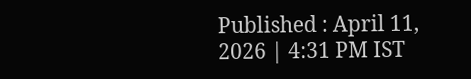Published : April 11, 2026 | 4:31 PM IST